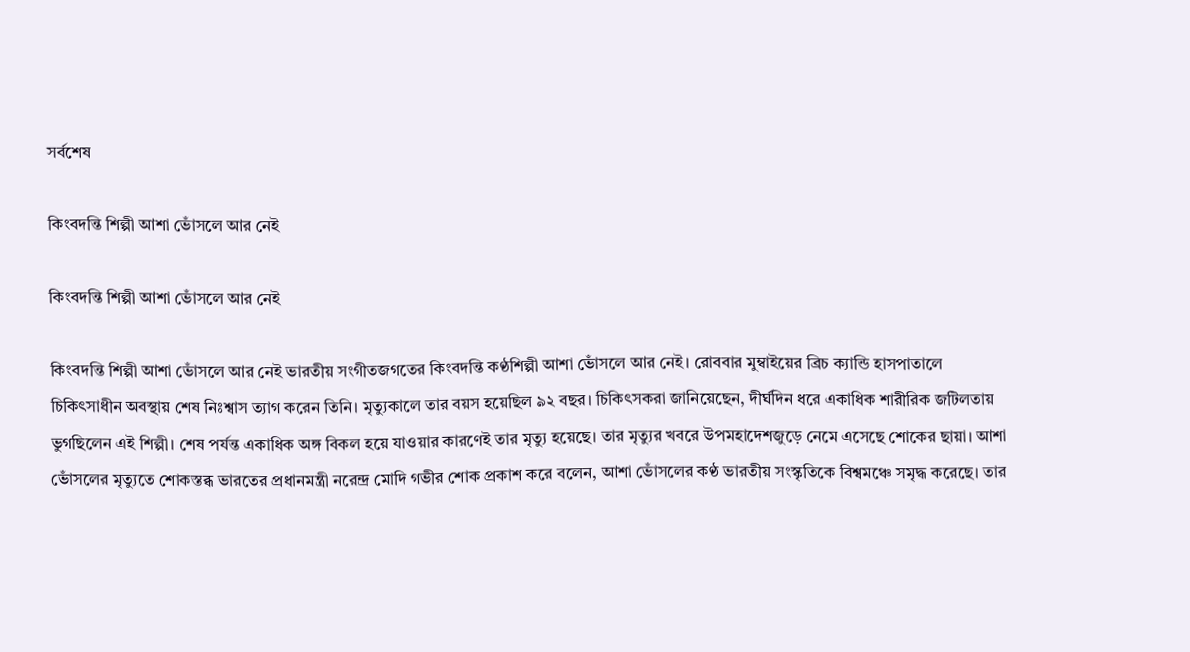সর্বশেষ

কিংবদন্তি শিল্পী আশা ভোঁসলে আর নেই

কিংবদন্তি শিল্পী আশা ভোঁসলে আর নেই

কিংবদন্তি শিল্পী আশা ভোঁসলে আর নেই ভারতীয় সংগীতজগতের কিংবদন্তি কণ্ঠশিল্পী আশা ভোঁসলে আর নেই। রোববার মুম্বাইয়ের ব্রিচ ক্যান্ডি হাসপাতালে চিকিৎসাধীন অবস্থায় শেষ নিঃশ্বাস ত্যাগ করেন তিনি। মৃত্যুকালে তার বয়স হয়েছিল ৯২ বছর। চিকিৎসকরা জানিয়েছেন, দীর্ঘদিন ধরে একাধিক শারীরিক জটিলতায় ভুগছিলেন এই শিল্পী। শেষ পর্যন্ত একাধিক অঙ্গ বিকল হয়ে যাওয়ার কারণেই তার মৃত্যু হয়েছে। তার মৃত্যুর খবরে উপমহাদেশজুড়ে নেমে এসেছে শোকের ছায়া। আশা ভোঁসলের মৃত্যুতে শোকস্তব্ধ ভারতের প্রধানমন্ত্রী নরেন্দ্র মোদি গভীর শোক প্রকাশ করে বলেন, আশা ভোঁসলের কণ্ঠ ভারতীয় সংস্কৃতিকে বিশ্বমঞ্চে সমৃদ্ধ করেছে। তার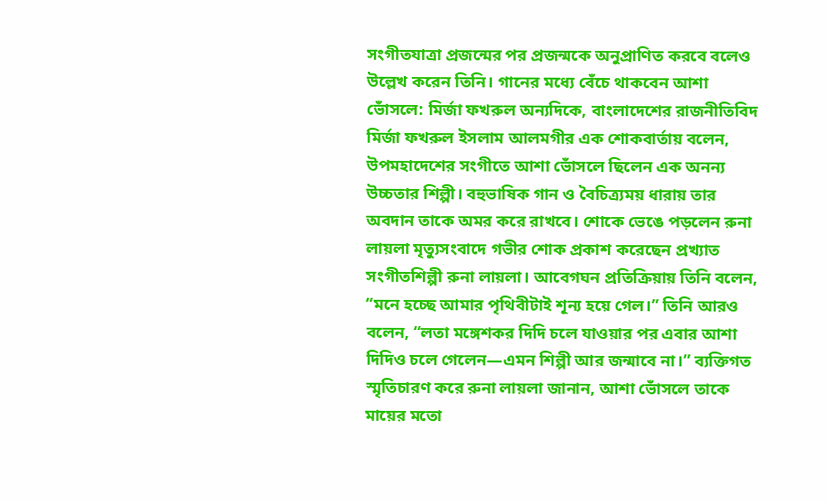সংগীতযাত্রা প্রজন্মের পর প্রজন্মকে অনুপ্রাণিত করবে বলেও উল্লেখ করেন তিনি। গানের মধ্যে বেঁচে থাকবেন আশা ভোঁসলে: মির্জা ফখরুল অন্যদিকে, বাংলাদেশের রাজনীতিবিদ মির্জা ফখরুল ইসলাম আলমগীর এক শোকবার্তায় বলেন, উপমহাদেশের সংগীতে আশা ভোঁসলে ছিলেন এক অনন্য উচ্চতার শিল্পী। বহুভাষিক গান ও বৈচিত্র্যময় ধারায় তার অবদান তাকে অমর করে রাখবে। শোকে ভেঙে পড়লেন রুনা লায়লা মৃত্যুসংবাদে গভীর শোক প্রকাশ করেছেন প্রখ্যাত সংগীতশিল্পী রুনা লায়লা। আবেগঘন প্রতিক্রিয়ায় তিনি বলেন, “মনে হচ্ছে আমার পৃথিবীটাই শূন্য হয়ে গেল।” তিনি আরও বলেন, “লতা মঙ্গেশকর দিদি চলে যাওয়ার পর এবার আশা দিদিও চলে গেলেন—এমন শিল্পী আর জন্মাবে না।” ব্যক্তিগত স্মৃতিচারণ করে রুনা লায়লা জানান, আশা ভোঁসলে তাকে মায়ের মতো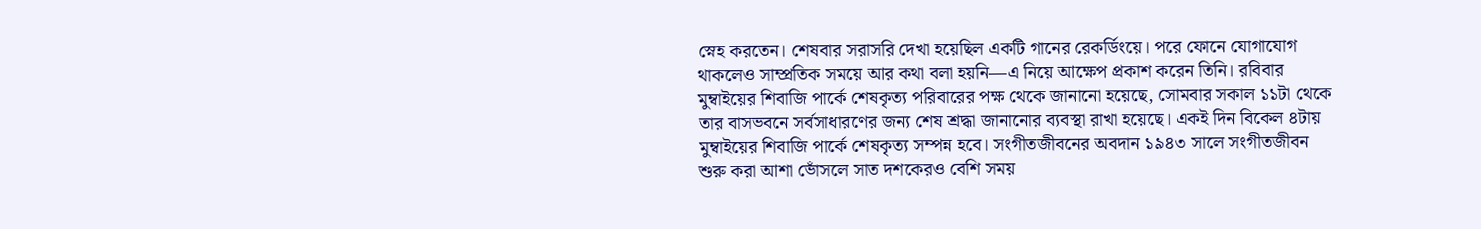স্নেহ করতেন। শেষবার সরাসরি দেখা হয়েছিল একটি গানের রেকর্ডিংয়ে। পরে ফোনে যোগাযোগ থাকলেও সাম্প্রতিক সময়ে আর কথা বলা হয়নি—এ নিয়ে আক্ষেপ প্রকাশ করেন তিনি। রবিবার মুম্বাইয়ের শিবাজি পার্কে শেষকৃত্য পরিবারের পক্ষ থেকে জানানো হয়েছে, সোমবার সকাল ১১টা থেকে তার বাসভবনে সর্বসাধারণের জন্য শেষ শ্রদ্ধা জানানোর ব্যবস্থা রাখা হয়েছে। একই দিন বিকেল ৪টায় মুম্বাইয়ের শিবাজি পার্কে শেষকৃত্য সম্পন্ন হবে। সংগীতজীবনের অবদান ১৯৪৩ সালে সংগীতজীবন শুরু করা আশা ভোঁসলে সাত দশকেরও বেশি সময়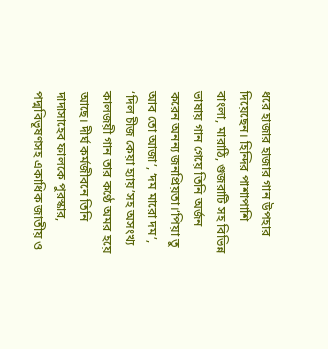ধরে হাজার হাজার গান উপহার দিয়েছেন। হিন্দির পাশাপাশি বাংলা, মারাঠি, গুজরাটি সহ বিভিন্ন ভাষায় গান গেয়ে তিনি অর্জন করেন অনন্য জনপ্রিয়তা।‘পিয়া তু আব তো আজা’, ‘দম মারো দম’, ‘দিল চীজ কেয়া হ্যায়’সহ অসংখ্য কালজয়ী গান তার কণ্ঠে অমর হয়ে আছে। দীর্ঘ কর্মজীবনে তিনি দাদাসাহেব ফালকে পুরস্কার, পদ্মবিভূষণসহ একাধিক জাতীয় ও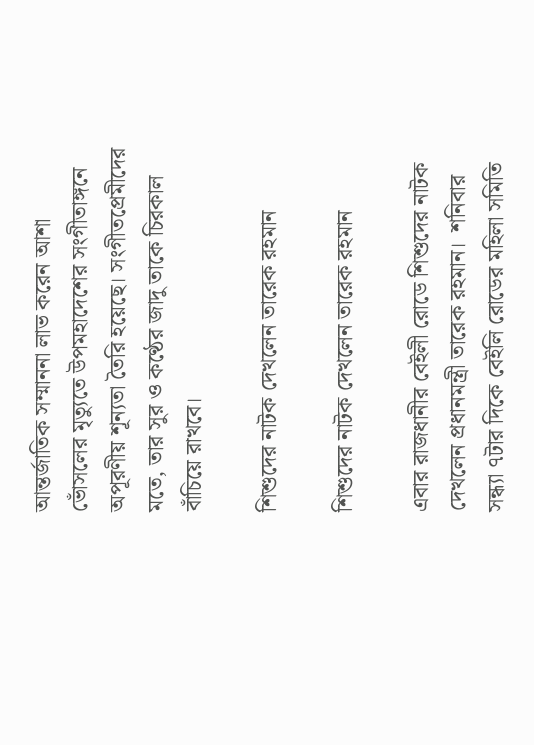আন্তর্জাতিক সম্মাননা লাভ করেন আশা ভোঁসলের মৃত্যুতে উপমহাদেশের সংগীতাঙ্গনে অপূরণীয় শূন্যতা তৈরি হয়েছে। সংগীতপ্রেমীদের মতে, তার সুর ও কণ্ঠের জাদু তাকে চিরকাল বাঁচিয়ে রাখবে।

শিশুদের নাটক দেখলেন তারেক রহমান

শিশুদের নাটক দেখলেন তারেক রহমান

এবার রাজধানীর বেইলী রোডে শিশুদের নাটক দেখলেন প্রধানমন্ত্রী তারেক রহমান।  শনিবার সন্ধ্যা ৭টার দিকে বেইলি রোডের মহিলা সমিতি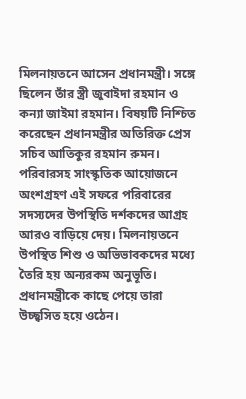মিলনায়তনে আসেন প্রধানমন্ত্রী। সঙ্গে ছিলেন তাঁর স্ত্রী জুবাইদা রহমান ও কন্যা জাইমা রহমান। বিষয়টি নিশ্চিত করেছেন প্রধানমন্ত্রীর অতিরিক্ত প্রেস সচিব আতিকুর রহমান রুমন। পরিবারসহ সাংস্কৃতিক আয়োজনে অংশগ্রহণ এই সফরে পরিবারের সদস্যদের উপস্থিতি দর্শকদের আগ্রহ আরও বাড়িয়ে দেয়। মিলনায়তনে উপস্থিত শিশু ও অভিভাবকদের মধ্যে তৈরি হয় অন্যরকম অনুভূতি। প্রধানমন্ত্রীকে কাছে পেয়ে তারা উচ্ছ্বসিত হয়ে ওঠেন।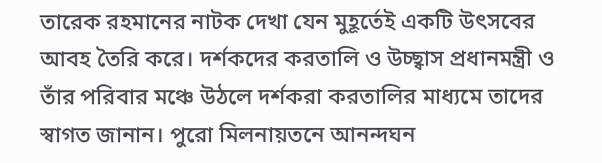তারেক রহমানের নাটক দেখা যেন মুহূর্তেই একটি উৎসবের আবহ তৈরি করে। দর্শকদের করতালি ও উচ্ছ্বাস প্রধানমন্ত্রী ও তাঁর পরিবার মঞ্চে উঠলে দর্শকরা করতালির মাধ্যমে তাদের স্বাগত জানান। পুরো মিলনায়তনে আনন্দঘন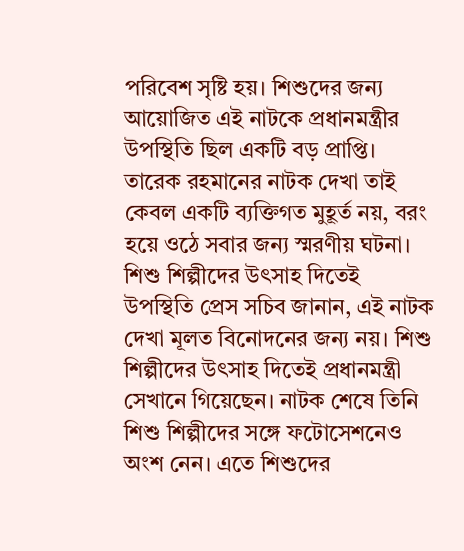পরিবেশ সৃষ্টি হয়। শিশুদের জন্য আয়োজিত এই নাটকে প্রধানমন্ত্রীর উপস্থিতি ছিল একটি বড় প্রাপ্তি। তারেক রহমানের নাটক দেখা তাই কেবল একটি ব্যক্তিগত মুহূর্ত নয়, বরং হয়ে ওঠে সবার জন্য স্মরণীয় ঘটনা। শিশু শিল্পীদের উৎসাহ দিতেই উপস্থিতি প্রেস সচিব জানান, এই নাটক দেখা মূলত বিনোদনের জন্য নয়। শিশু শিল্পীদের উৎসাহ দিতেই প্রধানমন্ত্রী সেখানে গিয়েছেন। নাটক শেষে তিনি শিশু শিল্পীদের সঙ্গে ফটোসেশনেও অংশ নেন। এতে শিশুদের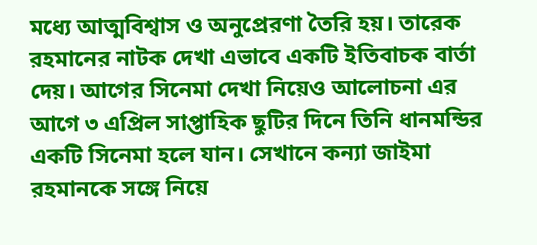মধ্যে আত্মবিশ্বাস ও অনুপ্রেরণা তৈরি হয়। তারেক রহমানের নাটক দেখা এভাবে একটি ইতিবাচক বার্তা দেয়। আগের সিনেমা দেখা নিয়েও আলোচনা এর আগে ৩ এপ্রিল সাপ্তাহিক ছুটির দিনে তিনি ধানমন্ডির একটি সিনেমা হলে যান। সেখানে কন্যা জাইমা রহমানকে সঙ্গে নিয়ে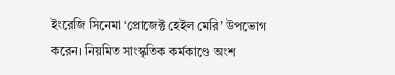ইংরেজি সিনেমা ‘প্রোজেক্ট হেইল মেরি’ উপভোগ করেন। নিয়মিত সাংস্কৃতিক কর্মকাণ্ডে অংশ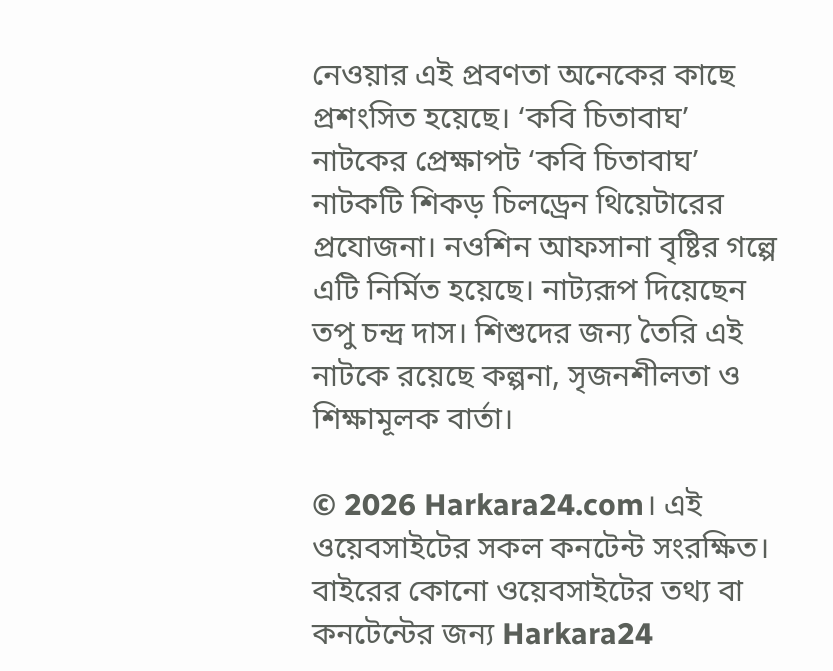নেওয়ার এই প্রবণতা অনেকের কাছে প্রশংসিত হয়েছে। ‘কবি চিতাবাঘ’ নাটকের প্রেক্ষাপট ‘কবি চিতাবাঘ’ নাটকটি শিকড় চিলড্রেন থিয়েটারের প্রযোজনা। নওশিন আফসানা বৃষ্টির গল্পে এটি নির্মিত হয়েছে। নাট্যরূপ দিয়েছেন তপু চন্দ্র দাস। শিশুদের জন্য তৈরি এই নাটকে রয়েছে কল্পনা, সৃজনশীলতা ও শিক্ষামূলক বার্তা।

© 2026 Harkara24.com। এই ওয়েবসাইটের সকল কনটেন্ট সংরক্ষিত। বাইরের কোনো ওয়েবসাইটের তথ্য বা কনটেন্টের জন্য Harkara24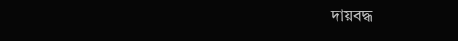দায়বদ্ধ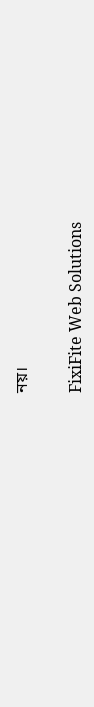নয়।

FixiFite Web Solutions